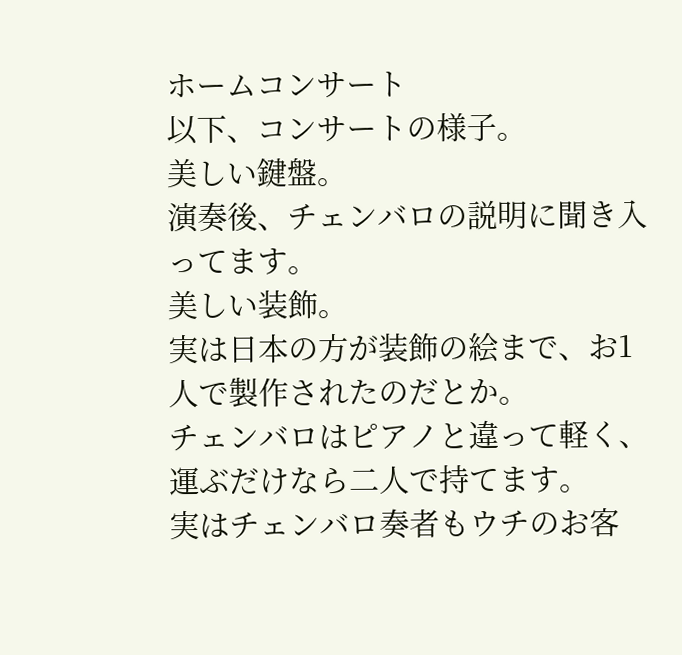ホームコンサート
以下、コンサートの様子。
美しい鍵盤。
演奏後、チェンバロの説明に聞き入ってます。
美しい装飾。
実は日本の方が装飾の絵まで、お1人で製作されたのだとか。
チェンバロはピアノと違って軽く、運ぶだけなら二人で持てます。
実はチェンバロ奏者もウチのお客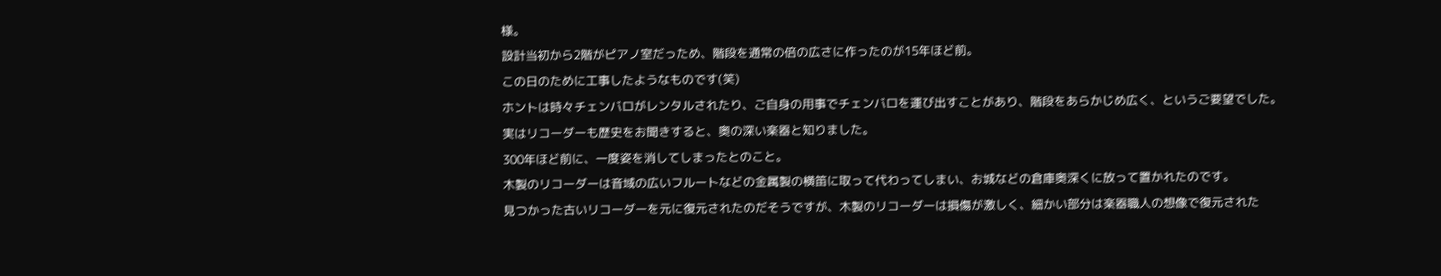様。
設計当初から2階がピアノ室だっため、階段を通常の倍の広さに作ったのが15年ほど前。
この日のために工事したようなものです(笑)
ホントは時々チェンバロがレンタルされたり、ご自身の用事でチェンバロを運び出すことがあり、階段をあらかじめ広く、というご要望でした。
実はリコーダーも歴史をお聞きすると、奥の深い楽器と知りました。
300年ほど前に、一度姿を消してしまったとのこと。
木製のリコーダーは音域の広いフルートなどの金属製の横笛に取って代わってしまい、お城などの倉庫奥深くに放って置かれたのです。
見つかった古いリコーダーを元に復元されたのだそうですが、木製のリコーダーは損傷が激しく、細かい部分は楽器職人の想像で復元された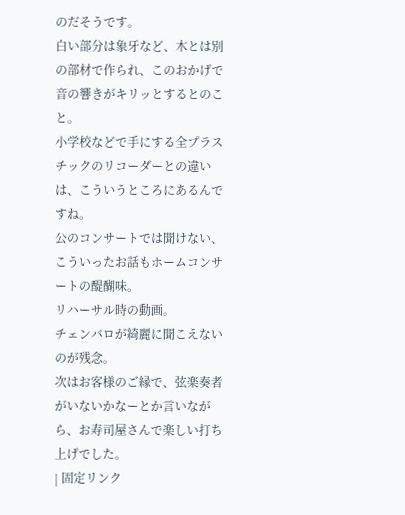のだそうです。
白い部分は象牙など、木とは別の部材で作られ、このおかげで音の響きがキリッとするとのこと。
小学校などで手にする全プラスチックのリコーダーとの違いは、こういうところにあるんですね。
公のコンサートでは聞けない、こういったお話もホームコンサートの醍醐味。
リハーサル時の動画。
チェンバロが綺麗に聞こえないのが残念。
次はお客様のご縁で、弦楽奏者がいないかなーとか言いながら、お寿司屋さんで楽しい打ち上げでした。
| 固定リンク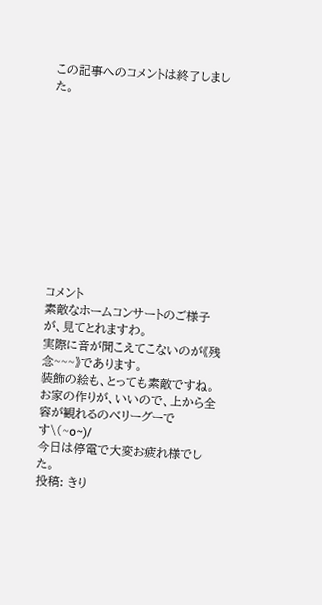この記事へのコメントは終了しました。











コメント
素敵なホームコンサートのご様子が、見てとれますわ。
実際に音が聞こえてこないのが《残念~~~》であります。
装飾の絵も、とっても素敵ですね。
お家の作りが、いいので、上から全容が観れるのべリーグーです\(~o~)/
今日は停電で大変お疲れ様でした。
投稿: きり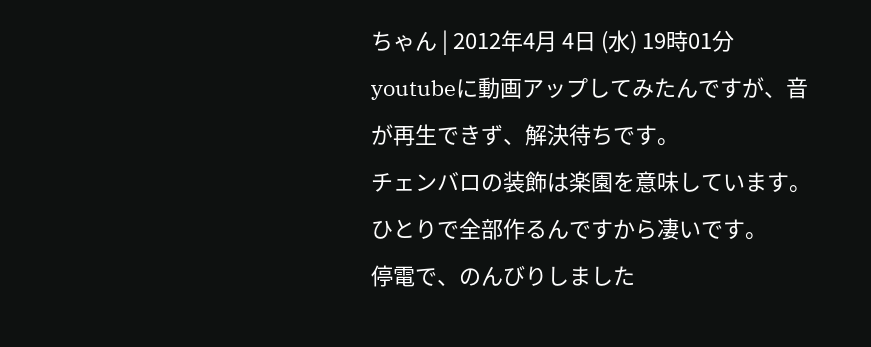ちゃん | 2012年4月 4日 (水) 19時01分
youtubeに動画アップしてみたんですが、音が再生できず、解決待ちです。
チェンバロの装飾は楽園を意味しています。
ひとりで全部作るんですから凄いです。
停電で、のんびりしました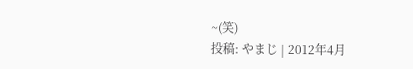~(笑)
投稿: やまじ | 2012年4月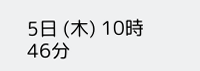5日 (木) 10時46分